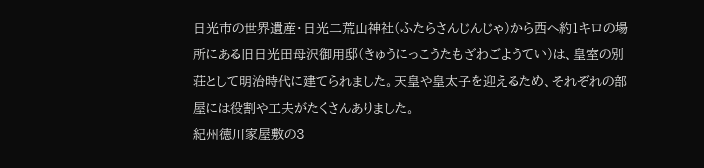日光市の世界遺産・日光二荒山神社(ふたらさんじんじゃ)から西へ約1キロの場所にある旧日光田母沢御用邸(きゅうにっこうたもざわごようてい)は、皇室の別荘として明治時代に建てられました。天皇や皇太子を迎えるため、それぞれの部屋には役割や工夫がたくさんありました。
紀州徳川家屋敷の3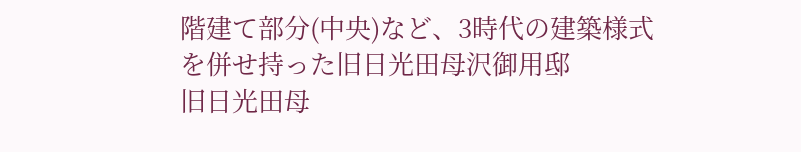階建て部分(中央)など、3時代の建築様式を併せ持った旧日光田母沢御用邸
旧日光田母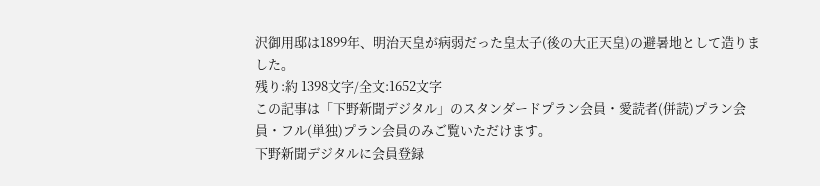沢御用邸は1899年、明治天皇が病弱だった皇太子(後の大正天皇)の避暑地として造りました。
残り:約 1398文字/全文:1652文字
この記事は「下野新聞デジタル」のスタンダードプラン会員・愛読者(併読)プラン会員・フル(単独)プラン会員のみご覧いただけます。
下野新聞デジタルに会員登録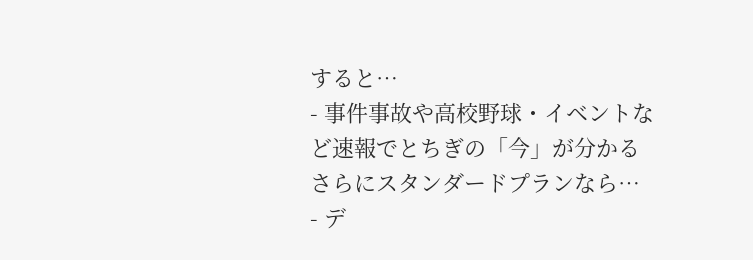すると…
- 事件事故や高校野球・イベントなど速報でとちぎの「今」が分かる
さらにスタンダードプランなら…
- デ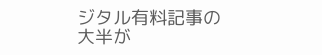ジタル有料記事の大半が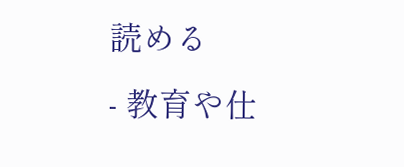読める
- 教育や仕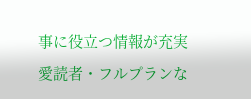事に役立つ情報が充実
愛読者・フルプランな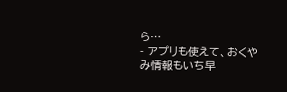ら…
- アプリも使えて、おくやみ情報もいち早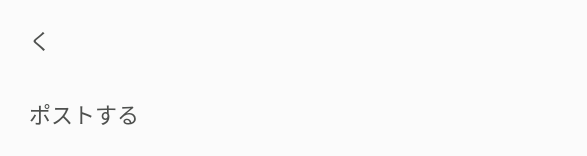く

ポストする